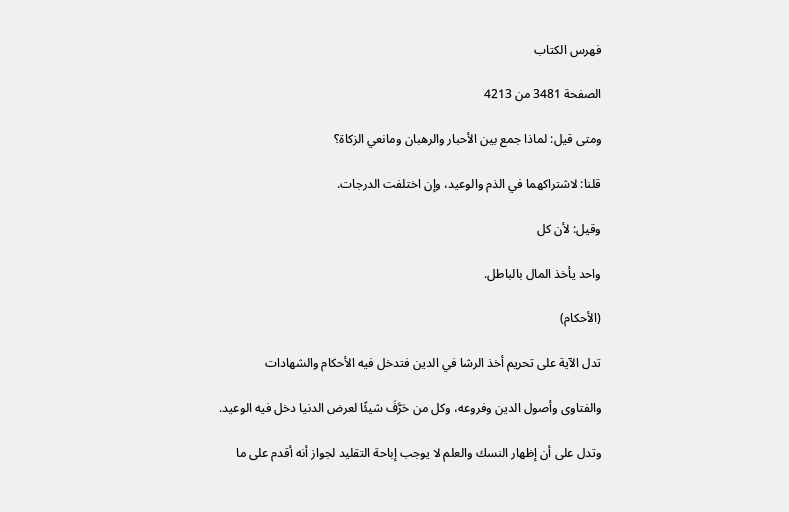فهرس الكتاب

الصفحة 3481 من 4213

ومتى قيل: لماذا جمع بين الأحبار والرهبان ومانعي الزكاة؟

قلنا: لاشتراكهما في الذم والوعيد، وإن اختلفت الدرجات.

وقيل: لأن كل

واحد يأخذ المال بالباطل.

(الأحكام)

تدل الآية على تحريم أخذ الرشا في الدين فتدخل فيه الأحكام والشهادات

والفتاوى وأصول الدين وفروعه، وكل من حَرَّفَ شيئًا لعرض الدنيا دخل فيه الوعيد.

وتدل على أن إظهار النسك والعلم لا يوجب إباحة التقليد لجواز أنه أقدم على ما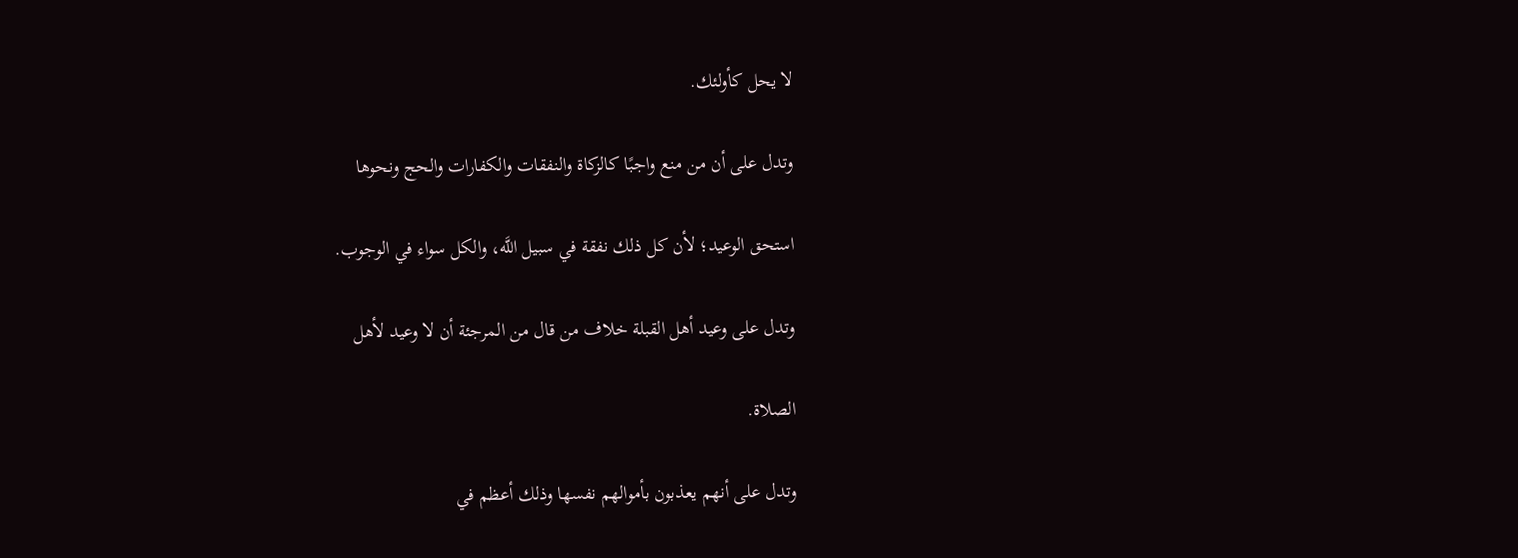لا يحل كأولئك.

وتدل على أن من منع واجبًا كالزكاة والنفقات والكفارات والحج ونحوها

استحق الوعيد؛ لأن كل ذلك نفقة في سبيل اللَّه، والكل سواء في الوجوب.

وتدل على وعيد أهل القبلة خلاف من قال من المرجئة أن لا وعيد لأهل

الصلاة.

وتدل على أنهم يعذبون بأموالهم نفسها وذلك أعظم في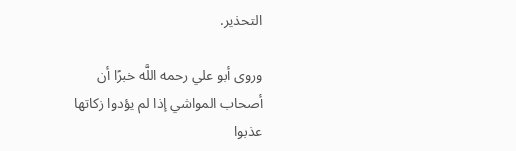التحذير.

وروى أبو علي رحمه اللَّه خبرًا أن أصحاب المواشي إذا لم يؤدوا زكاتها عذبوا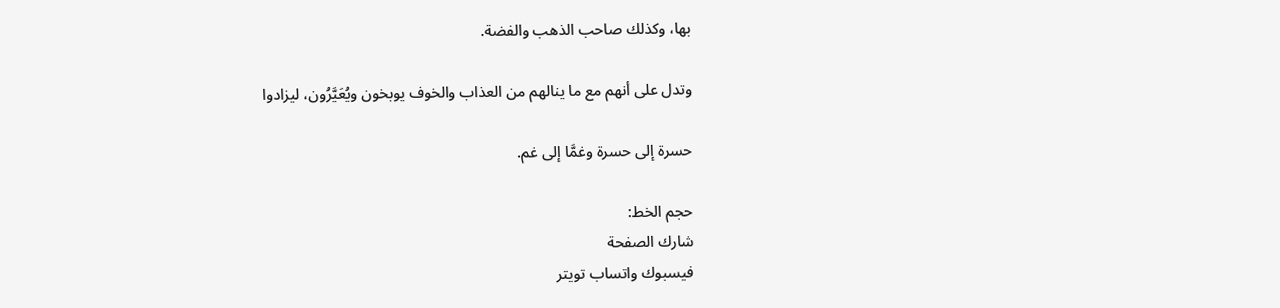بها، وكذلك صاحب الذهب والفضة.

وتدل على أنهم مع ما ينالهم من العذاب والخوف يوبخون ويُعَيَّرُون، ليزادوا

حسرة إلى حسرة وغمَّا إلى غم.

حجم الخط:
شارك الصفحة
فيسبوك واتساب تويتر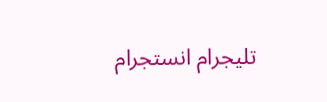تليجرام انستجرام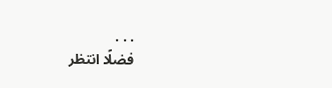. . .
فضلًا انتظر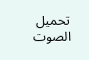تحميل الصوت